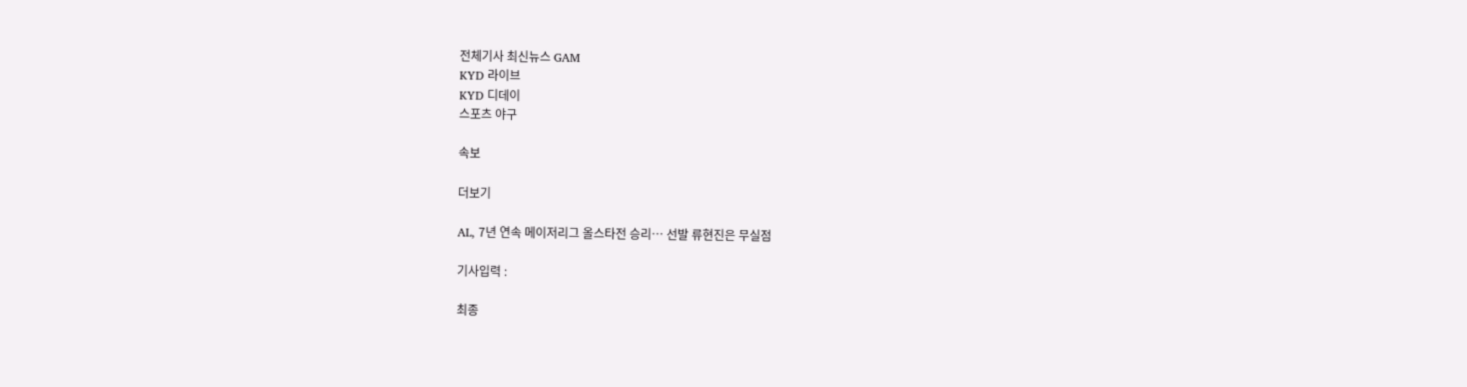전체기사 최신뉴스 GAM
KYD 라이브
KYD 디데이
스포츠 야구

속보

더보기

AL, 7년 연속 메이저리그 올스타전 승리… 선발 류현진은 무실점

기사입력 :

최종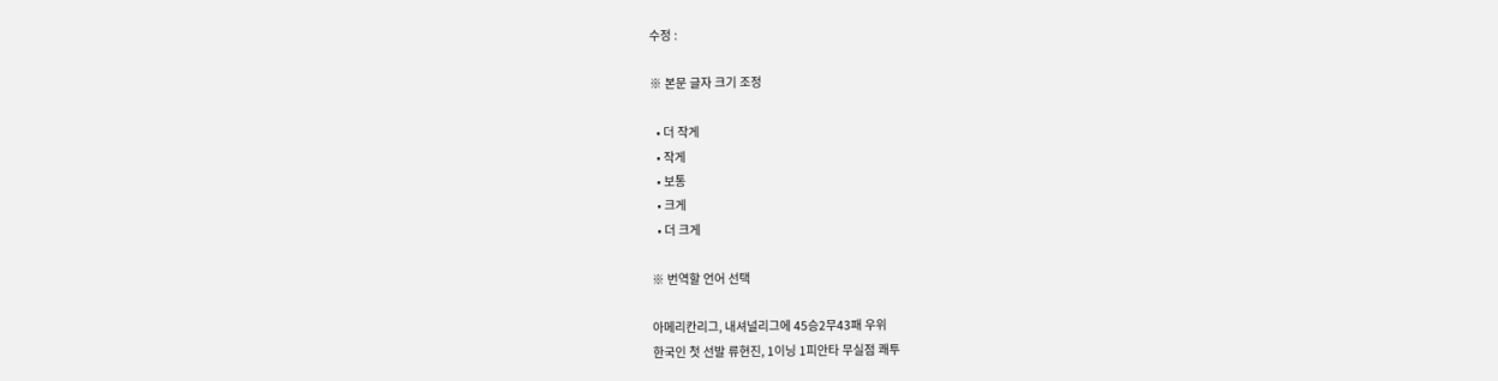수정 :

※ 본문 글자 크기 조정

  • 더 작게
  • 작게
  • 보통
  • 크게
  • 더 크게

※ 번역할 언어 선택

아메리칸리그, 내셔널리그에 45승2무43패 우위
한국인 첫 선발 류현진, 1이닝 1피안타 무실점 쾌투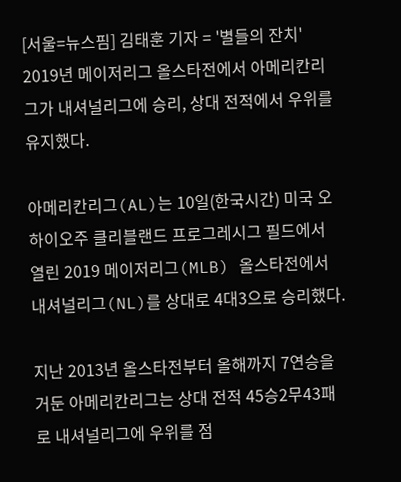[서울=뉴스핌] 김태훈 기자 = '별들의 잔치' 2019년 메이저리그 올스타전에서 아메리칸리그가 내셔널리그에 승리, 상대 전적에서 우위를 유지했다.

아메리칸리그(AL)는 10일(한국시간) 미국 오하이오주 클리블랜드 프로그레시그 필드에서 열린 2019 메이저리그(MLB) 올스타전에서 내셔널리그(NL)를 상대로 4대3으로 승리했다.

지난 2013년 올스타전부터 올해까지 7연승을 거둔 아메리칸리그는 상대 전적 45승2무43패로 내셔널리그에 우위를 점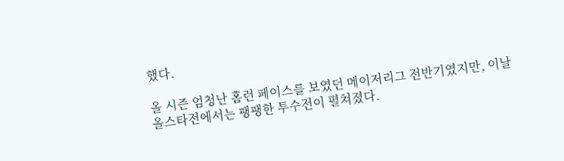했다.

올 시즌 엄청난 홈런 페이스를 보였던 메이저리그 전반기였지만, 이날 올스타전에서는 팽팽한 투수전이 펼쳐졌다.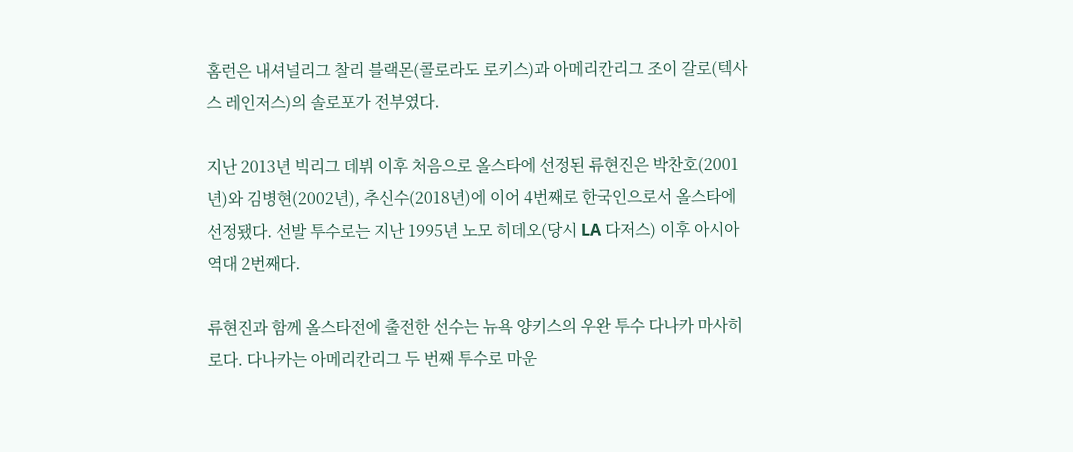홈런은 내셔널리그 찰리 블랙몬(콜로라도 로키스)과 아메리칸리그 조이 갈로(텍사스 레인저스)의 솔로포가 전부였다.

지난 2013년 빅리그 데뷔 이후 처음으로 올스타에 선정된 류현진은 박찬호(2001년)와 김병현(2002년), 추신수(2018년)에 이어 4번째로 한국인으로서 올스타에 선정됐다. 선발 투수로는 지난 1995년 노모 히데오(당시 LA 다저스) 이후 아시아 역대 2번째다.

류현진과 함께 올스타전에 출전한 선수는 뉴욕 양키스의 우완 투수 다나카 마사히로다. 다나카는 아메리칸리그 두 번째 투수로 마운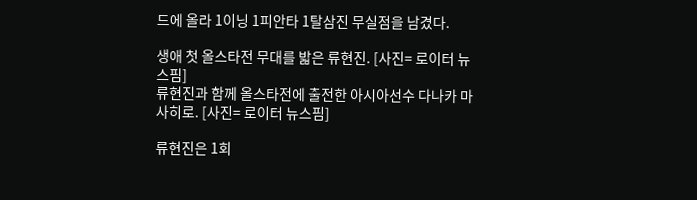드에 올라 1이닝 1피안타 1탈삼진 무실점을 남겼다.

생애 첫 올스타전 무대를 밟은 류현진. [사진= 로이터 뉴스핌]
류현진과 함께 올스타전에 출전한 아시아선수 다나카 마사히로. [사진= 로이터 뉴스핌]

류현진은 1회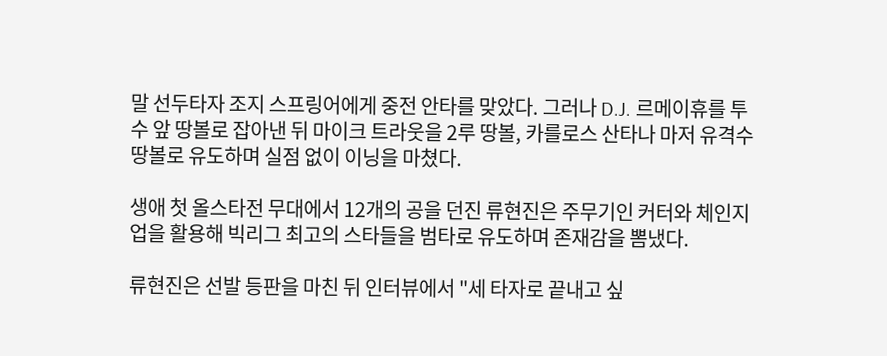말 선두타자 조지 스프링어에게 중전 안타를 맞았다. 그러나 D.J. 르메이휴를 투수 앞 땅볼로 잡아낸 뒤 마이크 트라웃을 2루 땅볼, 카를로스 산타나 마저 유격수 땅볼로 유도하며 실점 없이 이닝을 마쳤다.

생애 첫 올스타전 무대에서 12개의 공을 던진 류현진은 주무기인 커터와 체인지업을 활용해 빅리그 최고의 스타들을 범타로 유도하며 존재감을 뽐냈다.

류현진은 선발 등판을 마친 뒤 인터뷰에서 "세 타자로 끝내고 싶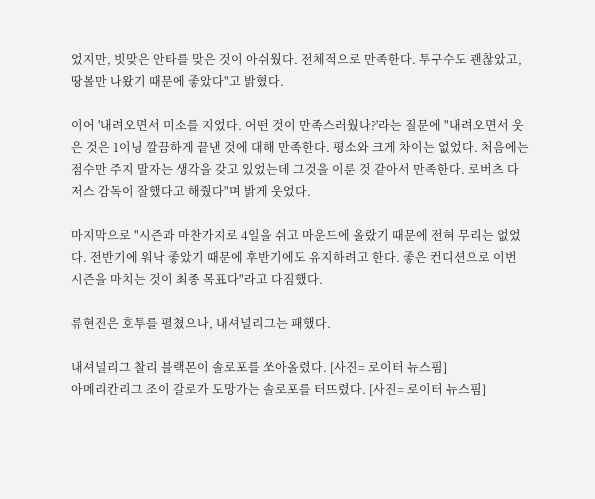었지만, 빗맞은 안타를 맞은 것이 아쉬웠다. 전체적으로 만족한다. 투구수도 괜찮았고, 땅볼만 나왔기 때문에 좋았다"고 밝혔다.

이어 '내려오면서 미소를 지었다. 어떤 것이 만족스러웠나?'라는 질문에 "내려오면서 웃은 것은 1이닝 깔끔하게 끝낸 것에 대해 만족한다. 평소와 크게 차이는 없었다. 처음에는 점수만 주지 말자는 생각을 갖고 있었는데 그것을 이룬 것 같아서 만족한다. 로버츠 다저스 감독이 잘했다고 해줬다"며 밝게 웃었다.

마지막으로 "시즌과 마찬가지로 4일을 쉬고 마운드에 올랐기 때문에 전혀 무리는 없었다. 전반기에 워낙 좋았기 때문에 후반기에도 유지하려고 한다. 좋은 컨디션으로 이번 시즌을 마치는 것이 최종 목표다"라고 다짐했다.

류현진은 호투를 펼쳤으나, 내셔널리그는 패했다.

내셔널리그 찰리 블랙몬이 솔로포를 쏘아올렸다. [사진= 로이터 뉴스핌]
아메리칸리그 조이 갈로가 도망가는 솔로포를 터뜨렸다. [사진= 로이터 뉴스핌]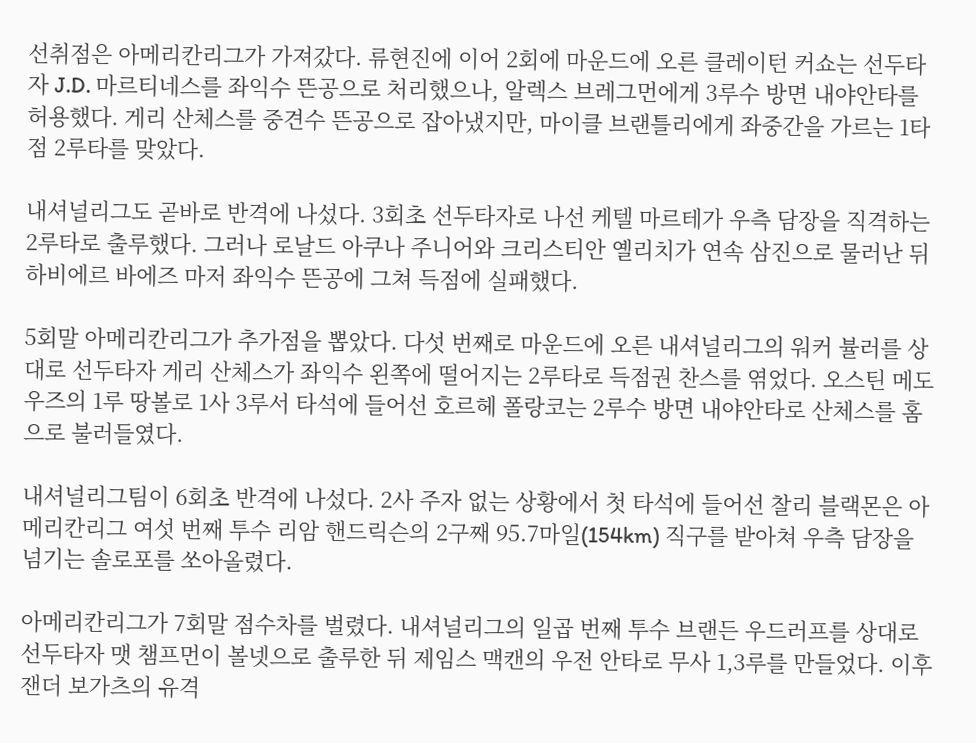선취점은 아메리칸리그가 가져갔다. 류현진에 이어 2회에 마운드에 오른 클레이턴 커쇼는 선두타자 J.D. 마르티네스를 좌익수 뜬공으로 처리했으나, 알렉스 브레그먼에게 3루수 방면 내야안타를 허용했다. 게리 산체스를 중견수 뜬공으로 잡아냈지만, 마이클 브랜틀리에게 좌중간을 가르는 1타점 2루타를 맞았다.

내셔널리그도 곧바로 반격에 나섰다. 3회초 선두타자로 나선 케텔 마르테가 우측 담장을 직격하는 2루타로 출루했다. 그러나 로날드 아쿠나 주니어와 크리스티안 옐리치가 연속 삼진으로 물러난 뒤 하비에르 바에즈 마저 좌익수 뜬공에 그쳐 득점에 실패했다.

5회말 아메리칸리그가 추가점을 뽑았다. 다섯 번째로 마운드에 오른 내셔널리그의 워커 뷸러를 상대로 선두타자 게리 산체스가 좌익수 왼쪽에 떨어지는 2루타로 득점권 찬스를 엮었다. 오스틴 메도우즈의 1루 땅볼로 1사 3루서 타석에 들어선 호르헤 폴랑코는 2루수 방면 내야안타로 산체스를 홈으로 불러들였다.

내셔널리그팀이 6회초 반격에 나섰다. 2사 주자 없는 상황에서 첫 타석에 들어선 찰리 블랙몬은 아메리칸리그 여섯 번째 투수 리암 핸드릭슨의 2구째 95.7마일(154km) 직구를 받아쳐 우측 담장을 넘기는 솔로포를 쏘아올렸다.

아메리칸리그가 7회말 점수차를 벌렸다. 내셔널리그의 일곱 번째 투수 브랜든 우드러프를 상대로 선두타자 맷 챔프먼이 볼넷으로 출루한 뒤 제임스 맥캔의 우전 안타로 무사 1,3루를 만들었다. 이후 잰더 보가츠의 유격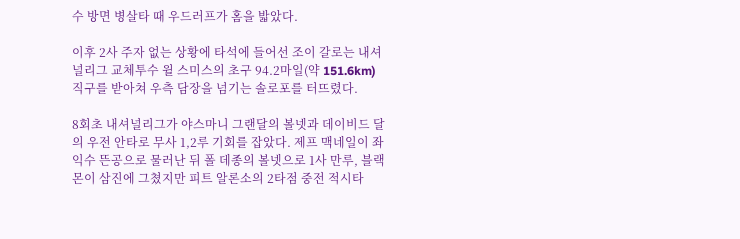수 방면 병살타 때 우드러프가 홈을 밟았다.

이후 2사 주자 없는 상황에 타석에 들어선 조이 갈로는 내셔널리그 교체투수 윌 스미스의 초구 94.2마일(약 151.6km) 직구를 받아쳐 우측 담장을 넘기는 솔로포를 터뜨렸다.

8회초 내셔널리그가 야스마니 그랜달의 볼넷과 데이비드 달의 우전 안타로 무사 1,2루 기회를 잡았다. 제프 맥네일이 좌익수 뜬공으로 물러난 뒤 폴 데종의 볼넷으로 1사 만루, 블랙몬이 삼진에 그쳤지만 피트 알론소의 2타점 중전 적시타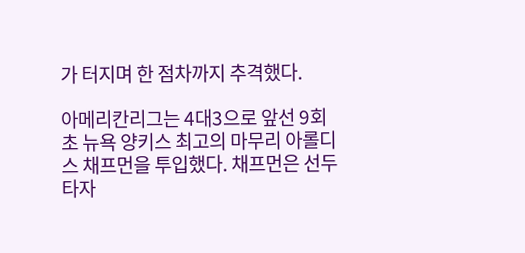가 터지며 한 점차까지 추격했다.

아메리칸리그는 4대3으로 앞선 9회초 뉴욕 양키스 최고의 마무리 아롤디스 채프먼을 투입했다. 채프먼은 선두타자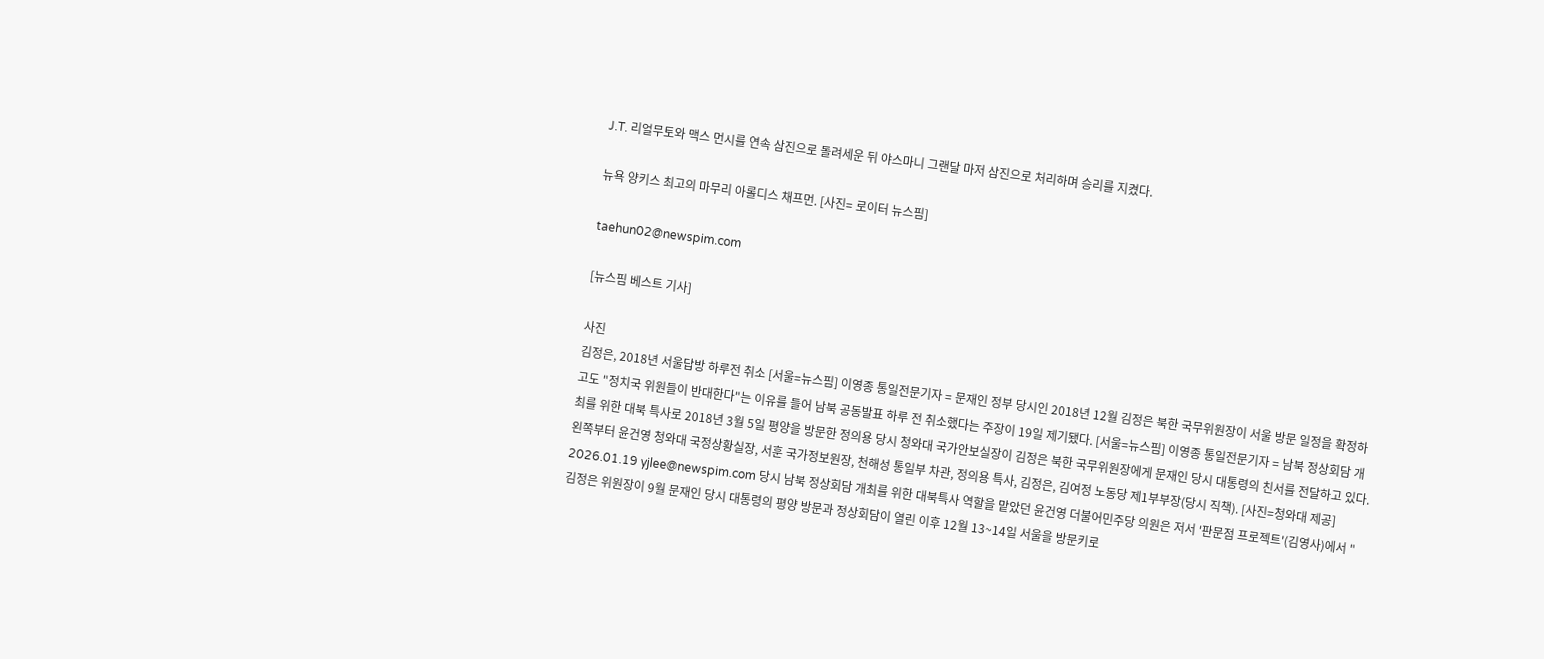J.T. 리얼무토와 맥스 먼시를 연속 삼진으로 돌려세운 뒤 야스마니 그랜달 마저 삼진으로 처리하며 승리를 지켰다.

뉴욕 양키스 최고의 마무리 아롤디스 채프먼. [사진= 로이터 뉴스핌]

taehun02@newspim.com

[뉴스핌 베스트 기사]

사진
김정은, 2018년 서울답방 하루전 취소 [서울=뉴스핌] 이영종 통일전문기자 = 문재인 정부 당시인 2018년 12월 김정은 북한 국무위원장이 서울 방문 일정을 확정하고도 "정치국 위원들이 반대한다"는 이유를 들어 남북 공동발표 하루 전 취소했다는 주장이 19일 제기됐다. [서울=뉴스핌] 이영종 통일전문기자 = 남북 정상회담 개최를 위한 대북 특사로 2018년 3월 5일 평양을 방문한 정의용 당시 청와대 국가안보실장이 김정은 북한 국무위원장에게 문재인 당시 대통령의 친서를 전달하고 있다. 왼쪽부터 윤건영 청와대 국정상황실장, 서훈 국가정보원장, 천해성 통일부 차관, 정의용 특사, 김정은, 김여정 노동당 제1부부장(당시 직책). [사진=청와대 제공] 2026.01.19 yjlee@newspim.com 당시 남북 정상회담 개최를 위한 대북특사 역할을 맡았던 윤건영 더불어민주당 의원은 저서 '판문점 프로젝트'(김영사)에서 "김정은 위원장이 9월 문재인 당시 대통령의 평양 방문과 정상회담이 열린 이후 12월 13~14일 서울을 방문키로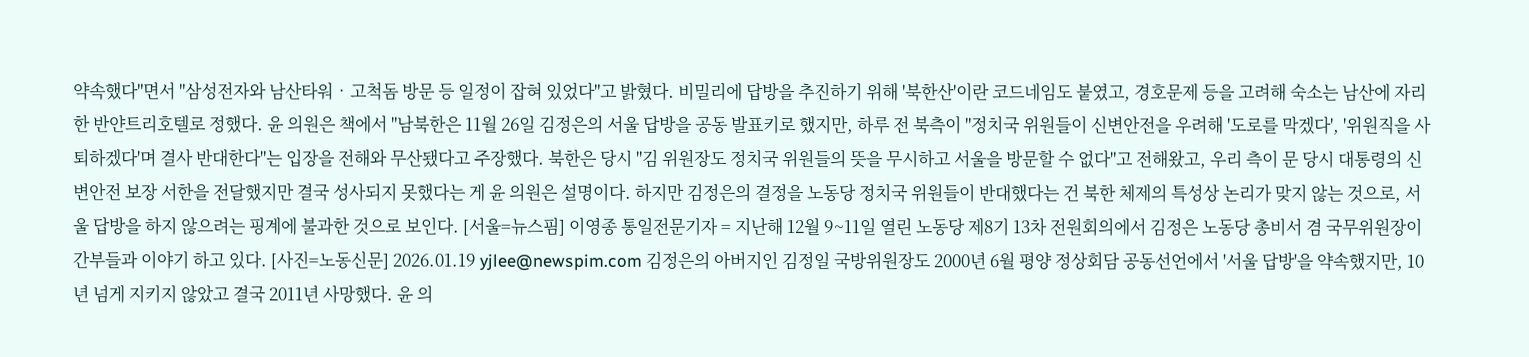약속했다"면서 "삼성전자와 남산타워‧고척돔 방문 등 일정이 잡혀 있었다"고 밝혔다. 비밀리에 답방을 추진하기 위해 '북한산'이란 코드네임도 붙였고, 경호문제 등을 고려해 숙소는 남산에 자리한 반얀트리호텔로 정했다. 윤 의원은 책에서 "남북한은 11월 26일 김정은의 서울 답방을 공동 발표키로 했지만, 하루 전 북측이 "정치국 위원들이 신변안전을 우려해 '도로를 막겠다', '위원직을 사퇴하겠다'며 결사 반대한다"는 입장을 전해와 무산됐다고 주장했다. 북한은 당시 "김 위원장도 정치국 위원들의 뜻을 무시하고 서울을 방문할 수 없다"고 전해왔고, 우리 측이 문 당시 대통령의 신변안전 보장 서한을 전달했지만 결국 성사되지 못했다는 게 윤 의원은 설명이다. 하지만 김정은의 결정을 노동당 정치국 위원들이 반대했다는 건 북한 체제의 특성상 논리가 맞지 않는 것으로, 서울 답방을 하지 않으려는 핑계에 불과한 것으로 보인다. [서울=뉴스핌] 이영종 통일전문기자 = 지난해 12월 9~11일 열린 노동당 제8기 13차 전원회의에서 김정은 노동당 총비서 겸 국무위원장이 간부들과 이야기 하고 있다. [사진=노동신문] 2026.01.19 yjlee@newspim.com 김정은의 아버지인 김정일 국방위원장도 2000년 6월 평양 정상회담 공동선언에서 '서울 답방'을 약속했지만, 10년 넘게 지키지 않았고 결국 2011년 사망했다. 윤 의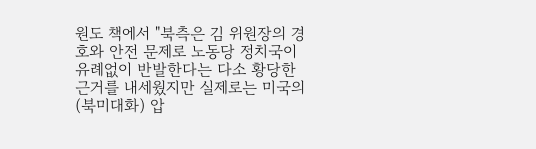원도 책에서 "북측은 김 위원장의 경호와 안전 문제로 노동당 정치국이 유례없이 반발한다는 다소 황당한 근거를 내세웠지만 실제로는 미국의 (북미대화) 압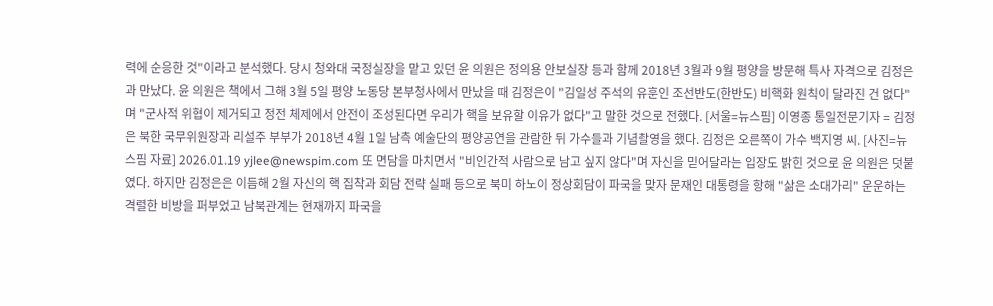력에 순응한 것"이라고 분석했다. 당시 청와대 국정실장을 맡고 있던 윤 의원은 정의용 안보실장 등과 함께 2018년 3월과 9월 평양을 방문해 특사 자격으로 김정은과 만났다. 윤 의원은 책에서 그해 3월 5일 평양 노동당 본부청사에서 만났을 때 김정은이 "김일성 주석의 유훈인 조선반도(한반도) 비핵화 원칙이 달라진 건 없다"며 "군사적 위협이 제거되고 정전 체제에서 안전이 조성된다면 우리가 핵을 보유할 이유가 없다"고 말한 것으로 전했다. [서울=뉴스핌] 이영종 통일전문기자 = 김정은 북한 국무위원장과 리설주 부부가 2018년 4월 1일 남측 예술단의 평양공연을 관람한 뒤 가수들과 기념촬영을 했다. 김정은 오른쪽이 가수 백지영 씨. [사진=뉴스핌 자료] 2026.01.19 yjlee@newspim.com 또 면담을 마치면서 "비인간적 사람으로 남고 싶지 않다"며 자신을 믿어달라는 입장도 밝힌 것으로 윤 의원은 덧붙였다. 하지만 김정은은 이듬해 2월 자신의 핵 집착과 회담 전략 실패 등으로 북미 하노이 정상회담이 파국을 맞자 문재인 대통령을 항해 "삶은 소대가리" 운운하는 격렬한 비방을 퍼부었고 남북관계는 현재까지 파국을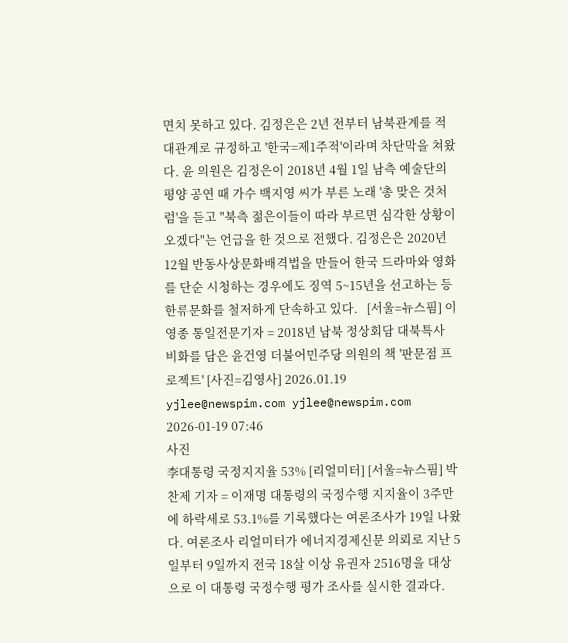면치 못하고 있다. 김정은은 2년 전부터 남북관계를 적대관계로 규정하고 '한국=제1주적'이라며 차단막을 쳐왔다. 윤 의원은 김정은이 2018년 4월 1일 남측 예술단의 평양 공연 때 가수 백지영 씨가 부른 노래 '총 맞은 것처럼'을 듣고 "북측 젊은이들이 따라 부르면 심각한 상황이 오겠다"는 언급을 한 것으로 전했다. 김정은은 2020년 12월 반동사상문화배격법을 만들어 한국 드라마와 영화를 단순 시청하는 경우에도 징역 5~15년을 선고하는 등 한류문화를 철저하게 단속하고 있다.   [서울=뉴스핌] 이영종 통일전문기자 = 2018년 남북 정상회담 대북특사 비화를 담은 윤건영 더불어민주당 의원의 책 '판문점 프로젝트' [사진=김영사] 2026.01.19 yjlee@newspim.com yjlee@newspim.com 2026-01-19 07:46
사진
李대통령 국정지지율 53% [리얼미터] [서울=뉴스핌] 박찬제 기자 = 이재명 대통령의 국정수행 지지율이 3주만에 하락세로 53.1%를 기록했다는 여론조사가 19일 나왔다. 여론조사 리얼미터가 에너지경제신문 의뢰로 지난 5일부터 9일까지 전국 18살 이상 유권자 2516명을 대상으로 이 대통령 국정수행 평가 조사를 실시한 결과다.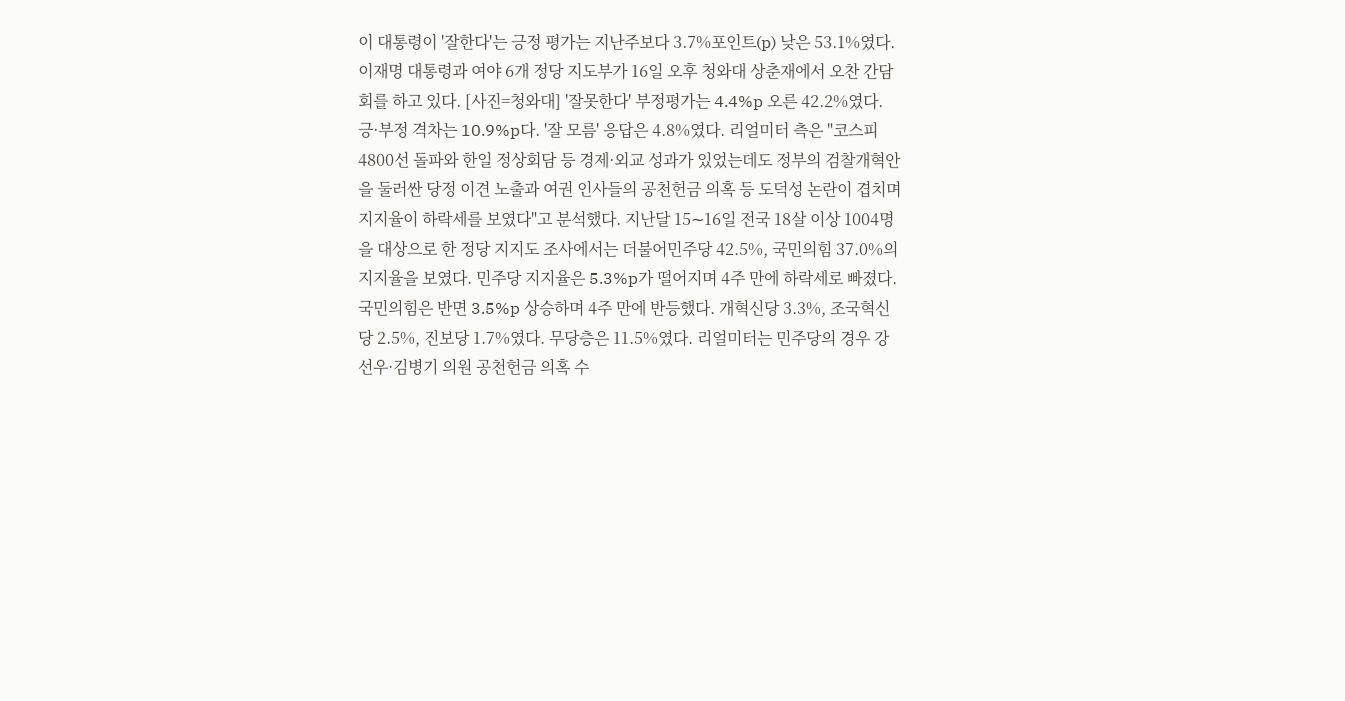이 대통령이 '잘한다'는 긍정 평가는 지난주보다 3.7%포인트(p) 낮은 53.1%였다. 이재명 대통령과 여야 6개 정당 지도부가 16일 오후 청와대 상춘재에서 오찬 간담회를 하고 있다. [사진=청와대] '잘못한다' 부정평가는 4.4%p 오른 42.2%였다. 긍·부정 격차는 10.9%p다. '잘 모름' 응답은 4.8%였다. 리얼미터 측은 "코스피 4800선 돌파와 한일 정상회담 등 경제·외교 성과가 있었는데도 정부의 검찰개혁안을 둘러싼 당정 이견 노출과 여권 인사들의 공천헌금 의혹 등 도덕성 논란이 겹치며 지지율이 하락세를 보였다"고 분석했다. 지난달 15∼16일 전국 18살 이상 1004명을 대상으로 한 정당 지지도 조사에서는 더불어민주당 42.5%, 국민의힘 37.0%의 지지율을 보였다. 민주당 지지율은 5.3%p가 떨어지며 4주 만에 하락세로 빠졌다. 국민의힘은 반면 3.5%p 상승하며 4주 만에 반등했다. 개혁신당 3.3%, 조국혁신당 2.5%, 진보당 1.7%였다. 무당층은 11.5%였다. 리얼미터는 민주당의 경우 강선우·김병기 의원 공천헌금 의혹 수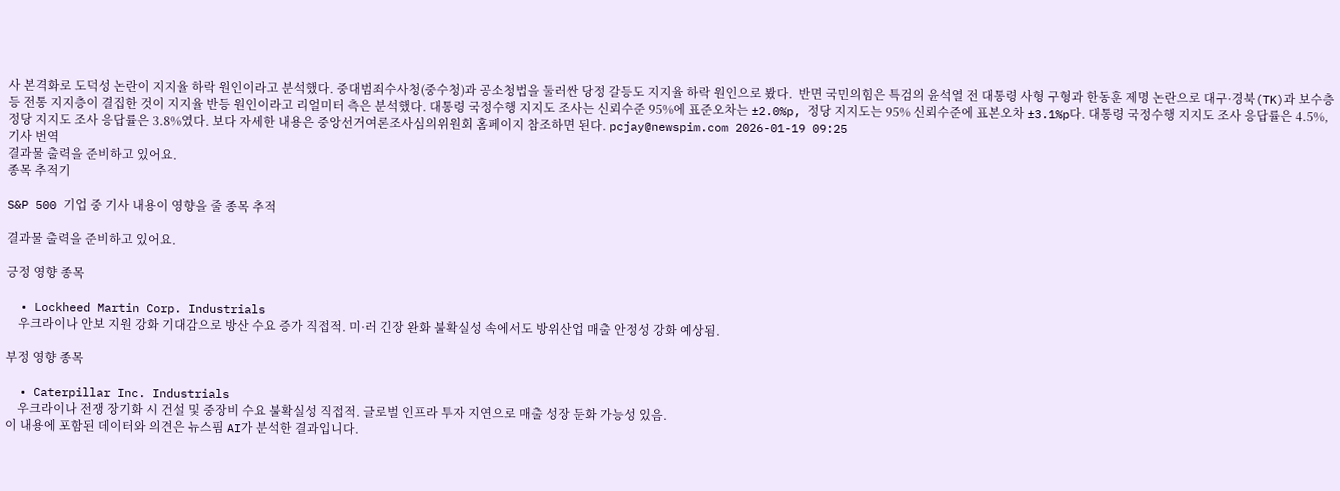사 본격화로 도덕성 논란이 지지율 하락 원인이라고 분석했다. 중대범죄수사청(중수청)과 공소청법을 둘러싼 당정 갈등도 지지율 하락 원인으로 봤다.  반면 국민의힘은 특검의 윤석열 전 대통령 사형 구형과 한동훈 제명 논란으로 대구·경북(TK)과 보수층 등 전통 지지층이 결집한 것이 지지율 반등 원인이라고 리얼미터 측은 분석했다. 대통령 국정수행 지지도 조사는 신뢰수준 95%에 표준오차는 ±2.0%p, 정당 지지도는 95% 신뢰수준에 표본오차 ±3.1%p다. 대통령 국정수행 지지도 조사 응답률은 4.5%, 정당 지지도 조사 응답률은 3.8%였다. 보다 자세한 내용은 중앙선거여론조사심의위원회 홈페이지 참조하면 된다. pcjay@newspim.com 2026-01-19 09:25
기사 번역
결과물 출력을 준비하고 있어요.
종목 추적기

S&P 500 기업 중 기사 내용이 영향을 줄 종목 추적

결과물 출력을 준비하고 있어요.

긍정 영향 종목

  • Lockheed Martin Corp. Industrials
    우크라이나 안보 지원 강화 기대감으로 방산 수요 증가 직접적. 미·러 긴장 완화 불확실성 속에서도 방위산업 매출 안정성 강화 예상됨.

부정 영향 종목

  • Caterpillar Inc. Industrials
    우크라이나 전쟁 장기화 시 건설 및 중장비 수요 불확실성 직접적. 글로벌 인프라 투자 지연으로 매출 성장 둔화 가능성 있음.
이 내용에 포함된 데이터와 의견은 뉴스핌 AI가 분석한 결과입니다.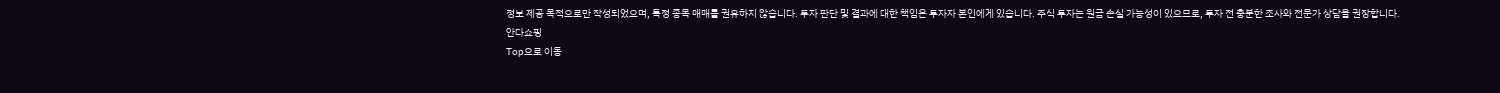정보 제공 목적으로만 작성되었으며, 특정 종목 매매를 권유하지 않습니다. 투자 판단 및 결과에 대한 책임은 투자자 본인에게 있습니다. 주식 투자는 원금 손실 가능성이 있으므로, 투자 전 충분한 조사와 전문가 상담을 권장합니다.
안다쇼핑
Top으로 이동